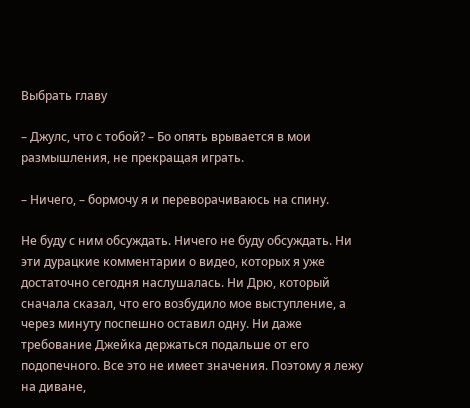Выбрать главу

– Джулс, что с тобой? – Бо опять врывается в мои размышления, не прекращая играть.

– Ничего, – бормочу я и переворачиваюсь на спину.

Не буду с ним обсуждать. Ничего не буду обсуждать. Ни эти дурацкие комментарии о видео, которых я уже достаточно сегодня наслушалась. Ни Дрю, который сначала сказал, что его возбудило мое выступление, а через минуту поспешно оставил одну. Ни даже требование Джейка держаться подальше от его подопечного. Все это не имеет значения. Поэтому я лежу на диване,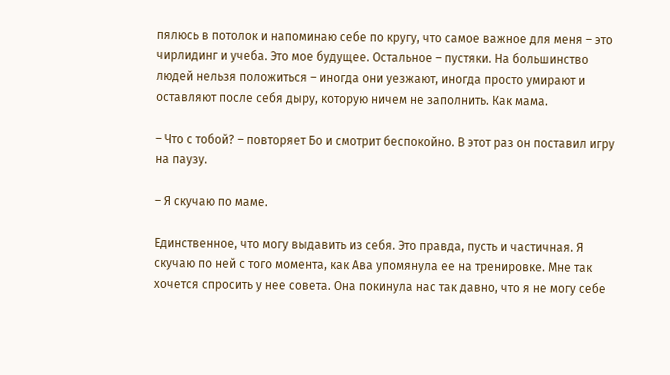пялюсь в потолок и напоминаю себе по кругу, что самое важное для меня – это чирлидинг и учеба. Это мое будущее. Остальное – пустяки. На большинство людей нельзя положиться – иногда они уезжают, иногда просто умирают и оставляют после себя дыру, которую ничем не заполнить. Как мама.

– Что с тобой? – повторяет Бо и смотрит беспокойно. В этот раз он поставил игру на паузу.

– Я скучаю по маме.

Единственное, что могу выдавить из себя. Это правда, пусть и частичная. Я скучаю по ней с того момента, как Ава упомянула ее на тренировке. Мне так хочется спросить у нее совета. Она покинула нас так давно, что я не могу себе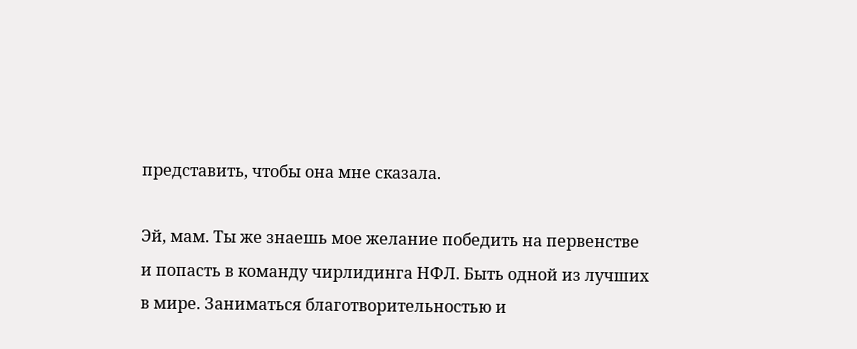представить, чтобы она мне сказала.

Эй, мам. Ты же знаешь мое желание победить на первенстве и попасть в команду чирлидинга НФЛ. Быть одной из лучших в мире. Заниматься благотворительностью и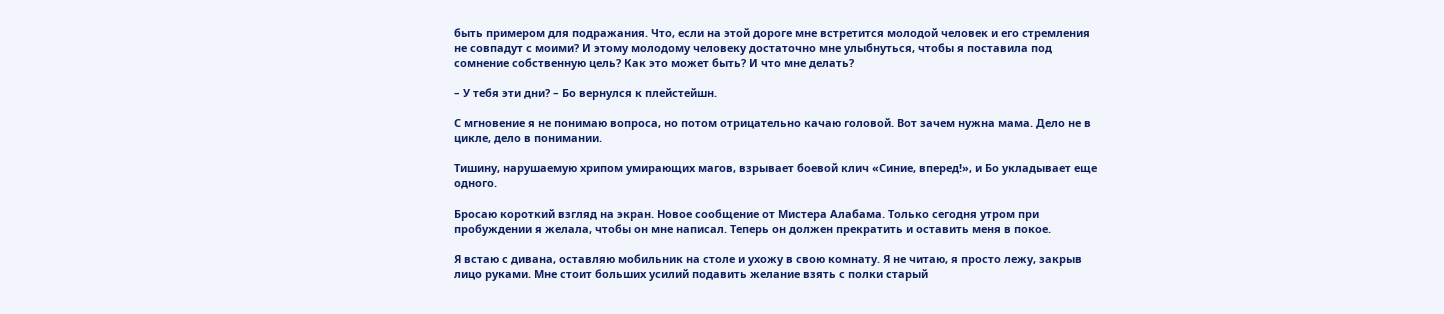быть примером для подражания. Что, если на этой дороге мне встретится молодой человек и его стремления не совпадут с моими? И этому молодому человеку достаточно мне улыбнуться, чтобы я поставила под сомнение собственную цель? Как это может быть? И что мне делать?

– У тебя эти дни? – Бо вернулся к плейстейшн.

С мгновение я не понимаю вопроса, но потом отрицательно качаю головой. Вот зачем нужна мама. Дело не в цикле, дело в понимании.

Тишину, нарушаемую хрипом умирающих магов, взрывает боевой клич «Синие, вперед!», и Бо укладывает еще одного.

Бросаю короткий взгляд на экран. Новое сообщение от Мистера Алабама. Только сегодня утром при пробуждении я желала, чтобы он мне написал. Теперь он должен прекратить и оставить меня в покое.

Я встаю с дивана, оставляю мобильник на столе и ухожу в свою комнату. Я не читаю, я просто лежу, закрыв лицо руками. Мне стоит больших усилий подавить желание взять с полки старый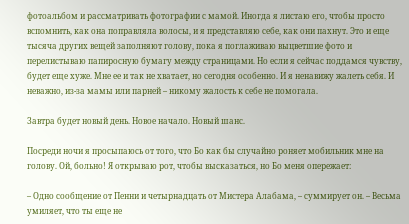фотоальбом и рассматривать фотографии с мамой. Иногда я листаю его, чтобы просто вспомнить, как она поправляла волосы, и я представляю себе, как они пахнут. Это и еще тысяча других вещей заполняют голову, пока я поглаживаю выцветшие фото и перелистываю папиросную бумагу между страницами. Но если я сейчас поддамся чувству, будет еще хуже. Мне ее и так не хватает, но сегодня особенно. И я ненавижу жалеть себя. И неважно, из-за мамы или парней – никому жалость к себе не помогала.

Завтра будет новый день. Новое начало. Новый шанс.

Посреди ночи я просыпаюсь от того, что Бо как бы случайно роняет мобильник мне на голову. Ой, больно! Я открываю рот, чтобы высказаться, но Бо меня опережает:

– Одно сообщение от Пенни и четырнадцать от Мистера Алабама, – суммирует он. – Весьма умиляет, что ты еще не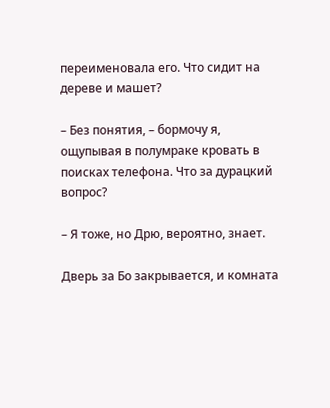переименовала его. Что сидит на дереве и машет?

– Без понятия, – бормочу я, ощупывая в полумраке кровать в поисках телефона. Что за дурацкий вопрос?

– Я тоже, но Дрю, вероятно, знает.

Дверь за Бо закрывается, и комната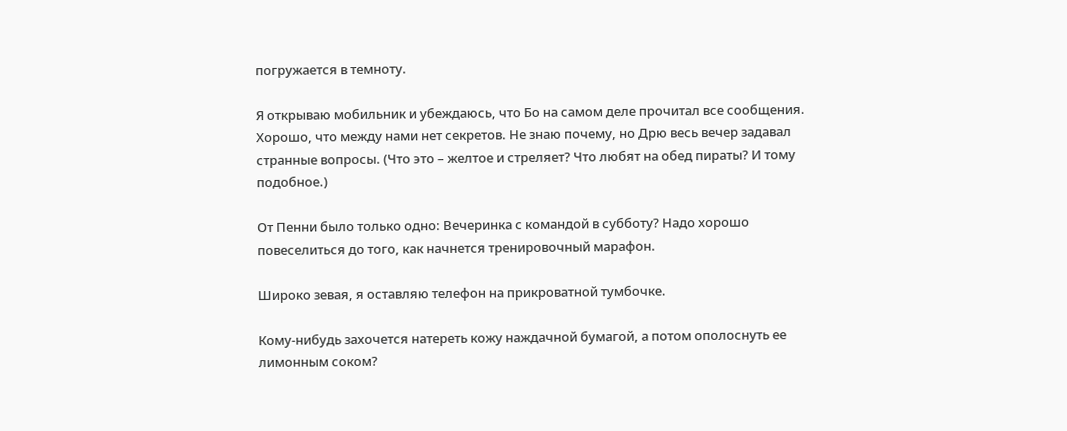погружается в темноту.

Я открываю мобильник и убеждаюсь, что Бо на самом деле прочитал все сообщения. Хорошо, что между нами нет секретов. Не знаю почему, но Дрю весь вечер задавал странные вопросы. (Что это – желтое и стреляет? Что любят на обед пираты? И тому подобное.)

От Пенни было только одно: Вечеринка с командой в субботу? Надо хорошо повеселиться до того, как начнется тренировочный марафон.

Широко зевая, я оставляю телефон на прикроватной тумбочке.

Кому-нибудь захочется натереть кожу наждачной бумагой, а потом ополоснуть ее лимонным соком?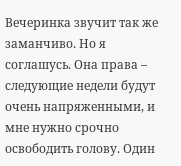Вечеринка звучит так же заманчиво. Но я соглашусь. Она права – следующие недели будут очень напряженными, и мне нужно срочно освободить голову. Один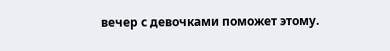вечер с девочками поможет этому.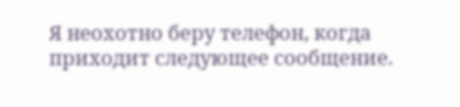Я неохотно беру телефон, когда приходит следующее сообщение.